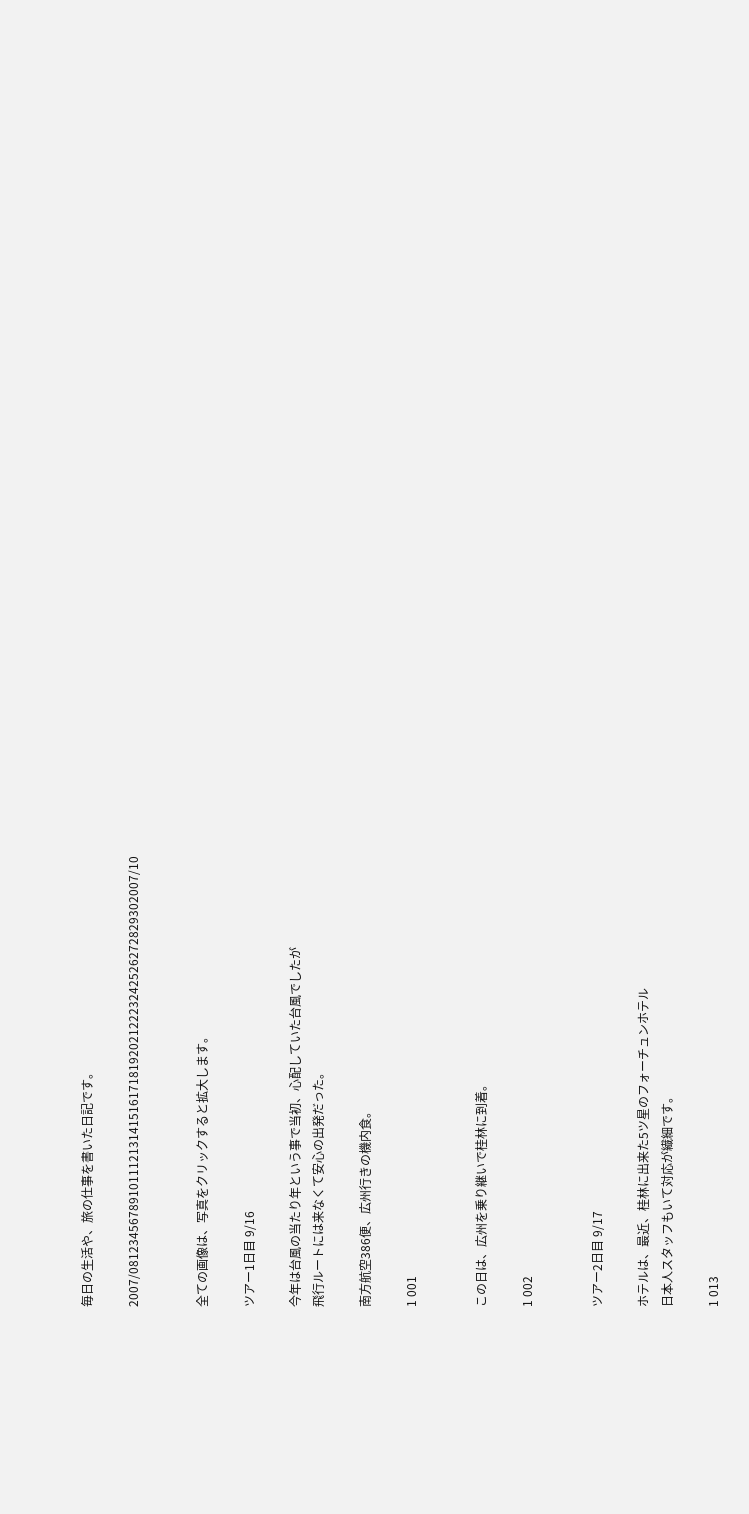毎日の生活や、旅の仕事を書いた日記です。

2007/081234567891011121314151617181920212223242526272829302007/10


全ての画像は、写真をクリックすると拡大します。

ツアー1日目 9/16

今年は台風の当たり年という事で当初、心配していた台風でしたが
飛行ルートには来なくて安心の出発だった。

南方航空386便、広州行きの機内食。

1 001


この日は、広州を乗り継いで桂林に到着。

1 002


ツアー2日目 9/17

ホテルは、最近、桂林に出来た5ツ星のフォーチュンホテル
日本人スタッフもいて対応が繊細です。

1 013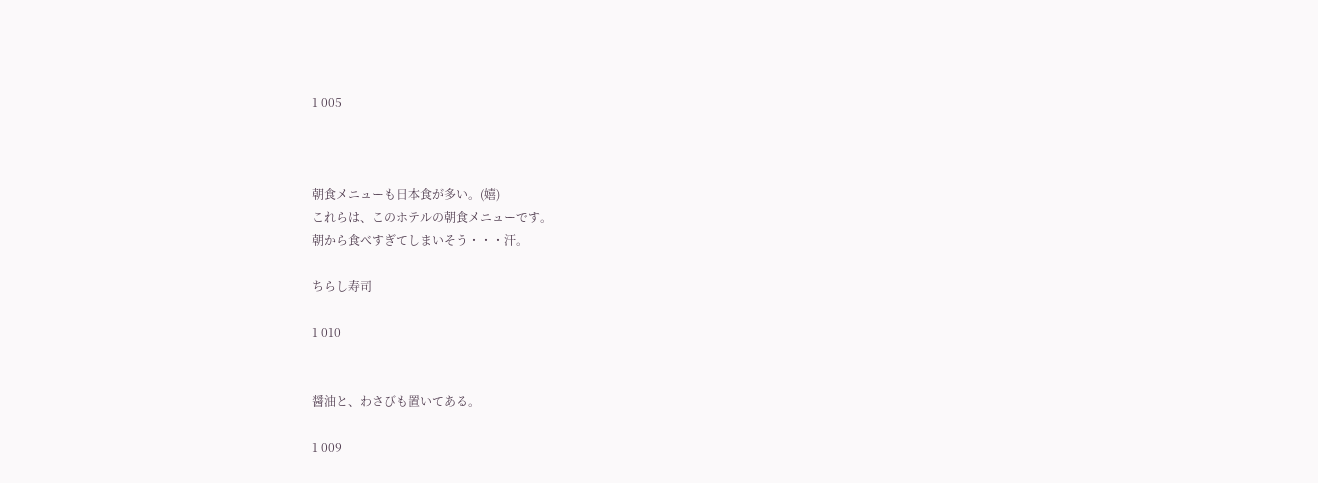1 005



朝食メニューも日本食が多い。(嬉)
これらは、このホテルの朝食メニューです。
朝から食べすぎてしまいそう・・・汗。

ちらし寿司

1 010


醤油と、わさびも置いてある。

1 009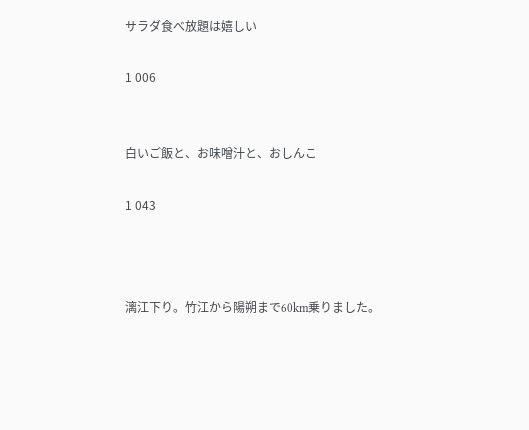サラダ食べ放題は嬉しい

1 006


白いご飯と、お味噌汁と、おしんこ

1 043



漓江下り。竹江から陽朔まで60km乗りました。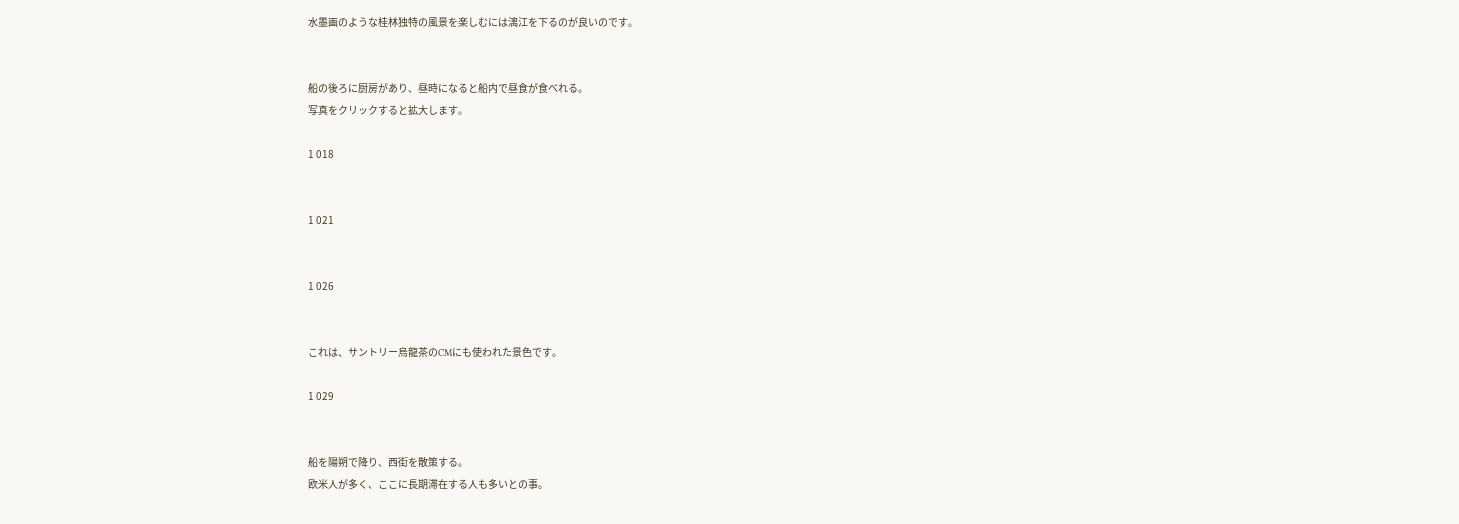水墨画のような桂林独特の風景を楽しむには漓江を下るのが良いのです。


船の後ろに厨房があり、昼時になると船内で昼食が食べれる。
写真をクリックすると拡大します。

1 018


1 021


1 026


これは、サントリー烏龍茶のCMにも使われた景色です。

1 029


船を陽朔で降り、西街を散策する。
欧米人が多く、ここに長期滞在する人も多いとの事。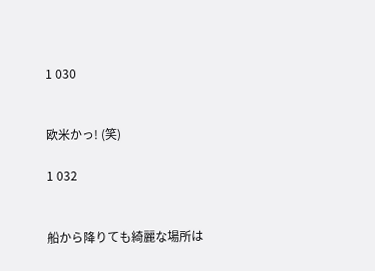1 030


欧米かっ! (笑)

1 032


船から降りても綺麗な場所は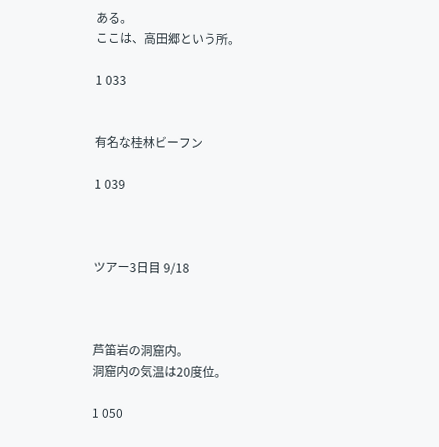ある。
ここは、高田郷という所。

1 033


有名な桂林ビーフン

1 039



ツアー3日目 9/18



芦笛岩の洞窟内。
洞窟内の気温は20度位。

1 050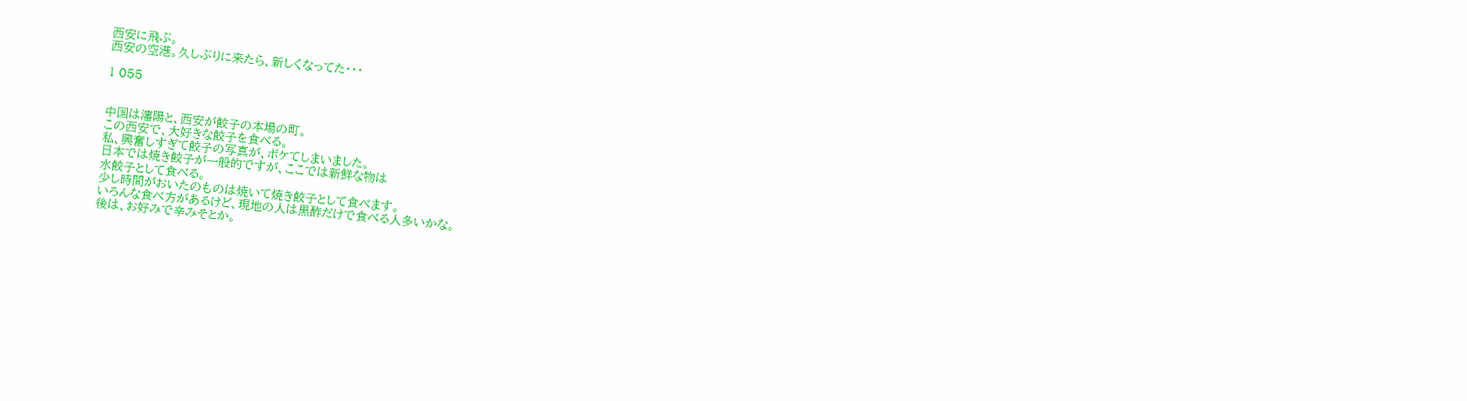西安に飛ぶ。
西安の空港。久しぶりに来たら、新しくなってた・・・

1 055


中国は瀋陽と、西安が餃子の本場の町。
この西安で、大好きな餃子を食べる。
私、興奮しすぎて餃子の写真が、ボケてしまいました。
日本では焼き餃子が一般的ですが、ここでは新鮮な物は
水餃子として食べる。
少し時間がおいたのものは焼いて焼き餃子として食べます。
いろんな食べ方があるけど、現地の人は黒酢だけで食べる人多いかな。
後は、お好みで辛みそとか。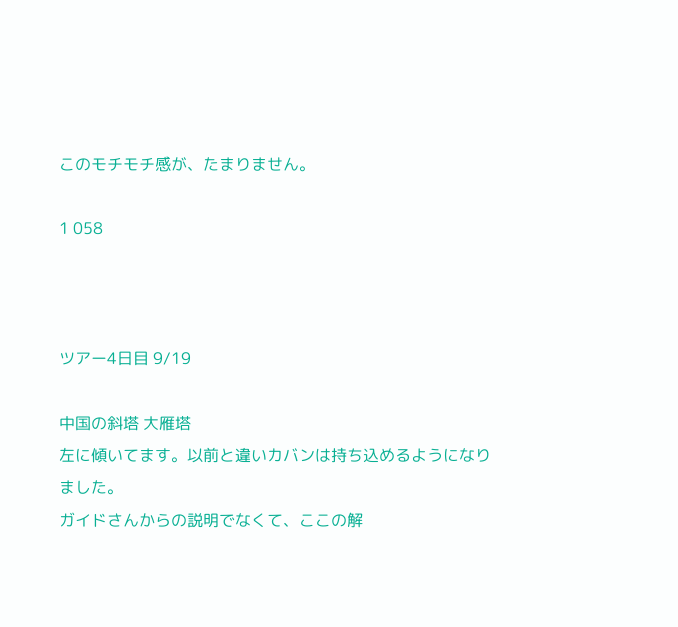このモチモチ感が、たまりません。

1 058



ツアー4日目 9/19

中国の斜塔 大雁塔
左に傾いてます。以前と違いカバンは持ち込めるようになりました。
ガイドさんからの説明でなくて、ここの解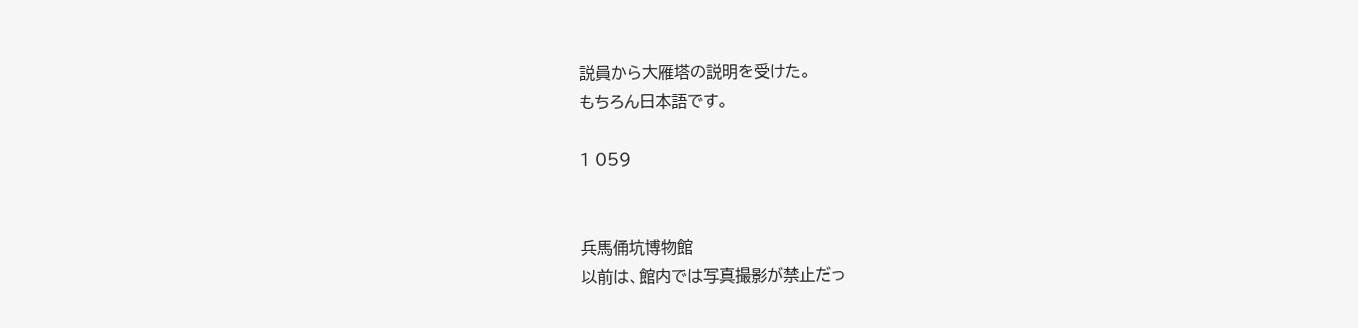説員から大雁塔の説明を受けた。
もちろん日本語です。

1 059


兵馬俑坑博物館
以前は、館内では写真撮影が禁止だっ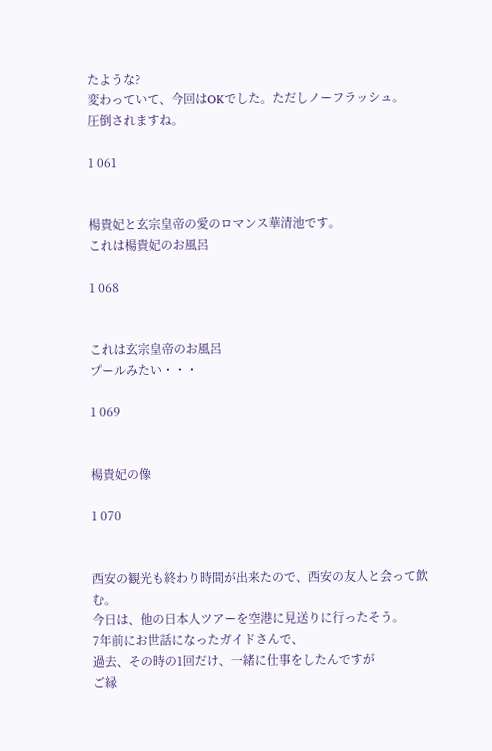たような?
変わっていて、今回はOKでした。ただしノーフラッシュ。
圧倒されますね。

1 061


楊貴妃と玄宗皇帝の愛のロマンス華清池です。
これは楊貴妃のお風呂

1 068


これは玄宗皇帝のお風呂
プールみたい・・・

1 069


楊貴妃の像

1 070


西安の観光も終わり時間が出来たので、西安の友人と会って飲む。
今日は、他の日本人ツアーを空港に見送りに行ったそう。
7年前にお世話になったガイドさんで、
過去、その時の1回だけ、一緒に仕事をしたんですが
ご縁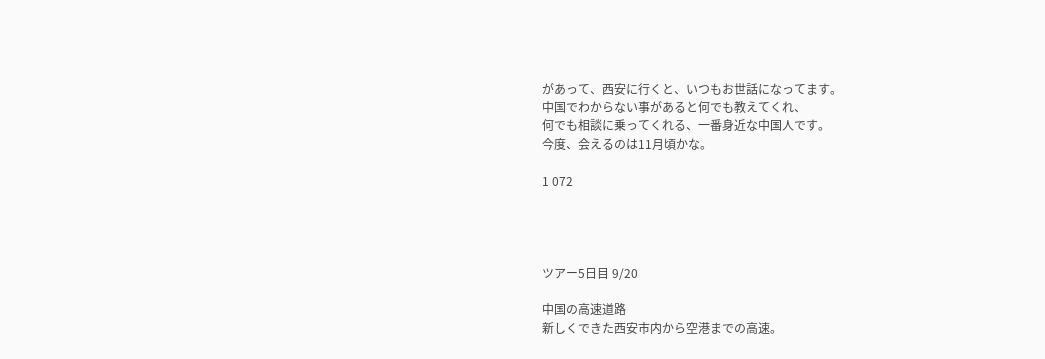があって、西安に行くと、いつもお世話になってます。
中国でわからない事があると何でも教えてくれ、
何でも相談に乗ってくれる、一番身近な中国人です。
今度、会えるのは11月頃かな。

1 072




ツアー5日目 9/20

中国の高速道路
新しくできた西安市内から空港までの高速。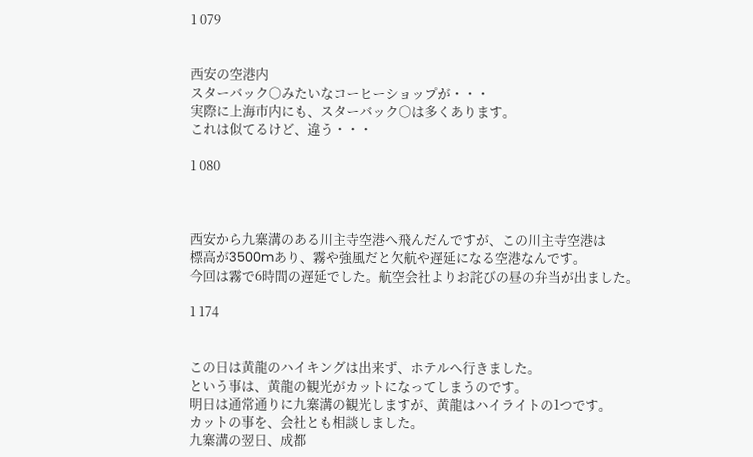1 079


西安の空港内
スターバック○みたいなコーヒーショップが・・・
実際に上海市内にも、スターバック○は多くあります。
これは似てるけど、違う・・・

1 080



西安から九寨溝のある川主寺空港へ飛んだんですが、この川主寺空港は
標高が3500mあり、霧や強風だと欠航や遅延になる空港なんです。
今回は霧で6時間の遅延でした。航空会社よりお詫びの昼の弁当が出ました。

1 174


この日は黄龍のハイキングは出来ず、ホテルへ行きました。
という事は、黄龍の観光がカットになってしまうのです。
明日は通常通りに九寨溝の観光しますが、黄龍はハイライトの1つです。
カットの事を、会社とも相談しました。
九寨溝の翌日、成都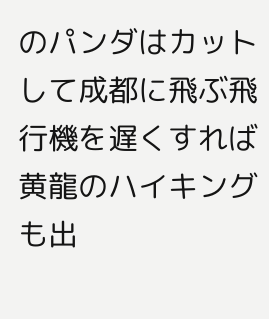のパンダはカットして成都に飛ぶ飛行機を遅くすれば
黄龍のハイキングも出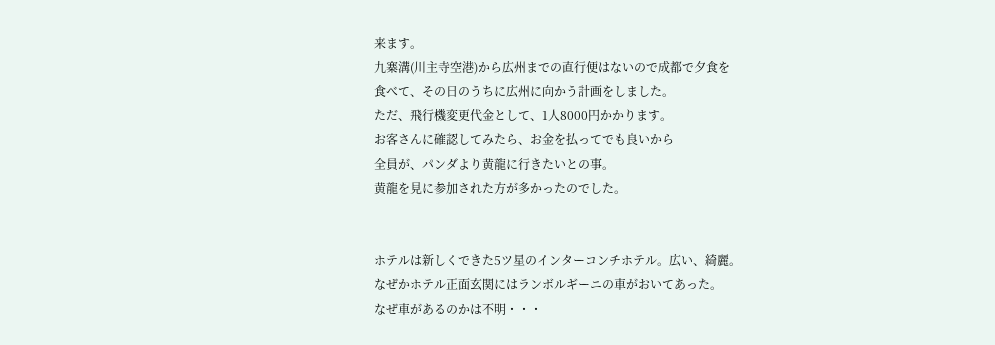来ます。
九寨溝(川主寺空港)から広州までの直行便はないので成都で夕食を
食べて、その日のうちに広州に向かう計画をしました。
ただ、飛行機変更代金として、1人8000円かかります。
お客さんに確認してみたら、お金を払ってでも良いから
全員が、パンダより黄龍に行きたいとの事。
黄龍を見に参加された方が多かったのでした。


ホテルは新しくできた5ツ星のインターコンチホテル。広い、綺麗。
なぜかホテル正面玄関にはランボルギーニの車がおいてあった。
なぜ車があるのかは不明・・・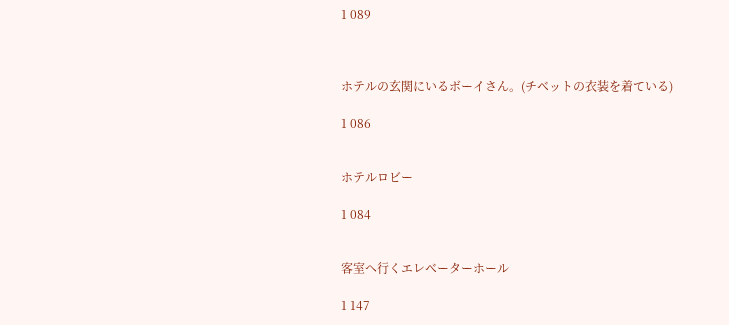1 089



ホテルの玄関にいるボーイさん。(チベットの衣装を着ている)

1 086


ホテルロビー

1 084


客室へ行くエレベーターホール

1 147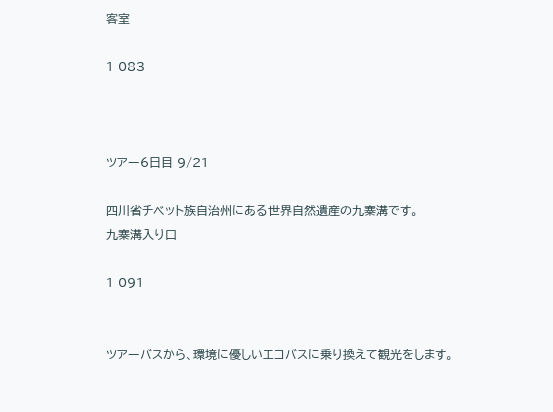客室

1 083



ツアー6日目 9/21

四川省チベット族自治州にある世界自然遺産の九寨溝です。
九寨溝入り口

1 091


ツアーバスから、環境に優しいエコバスに乗り換えて観光をします。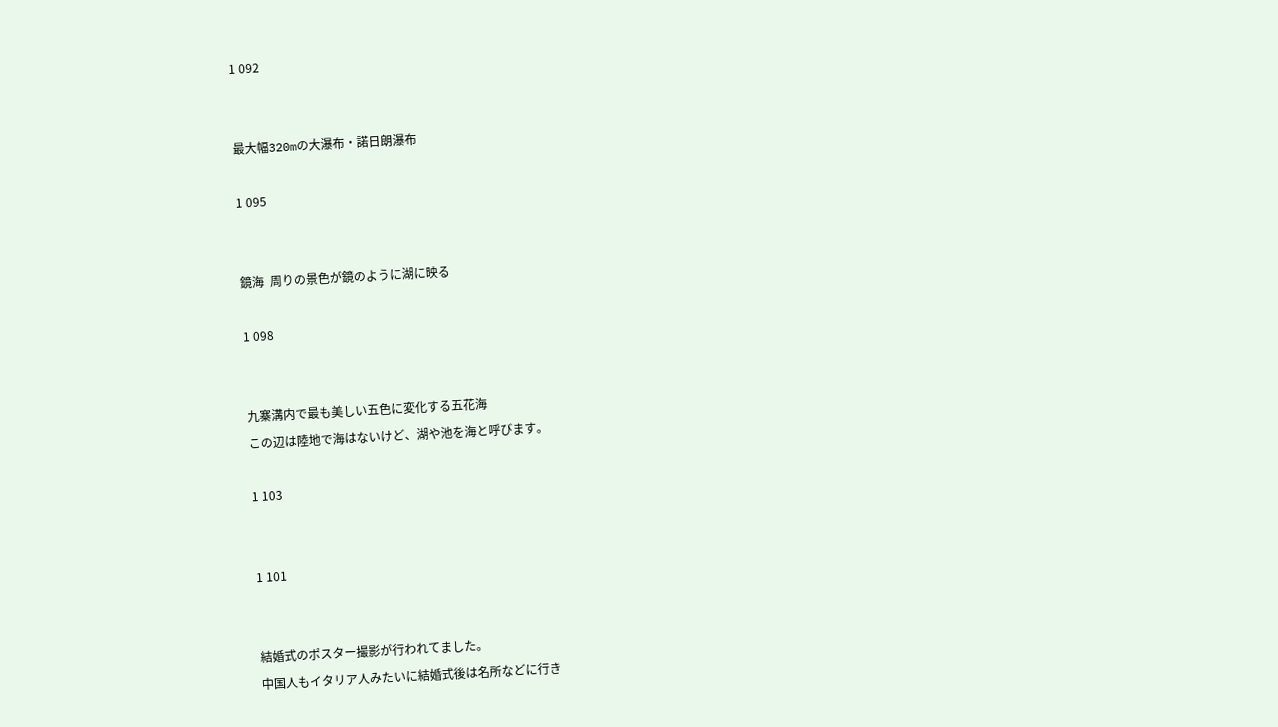1 092


最大幅320mの大瀑布・諾日朗瀑布

1 095


鏡海  周りの景色が鏡のように湖に映る

1 098


九寨溝内で最も美しい五色に変化する五花海
この辺は陸地で海はないけど、湖や池を海と呼びます。

1 103


1 101


結婚式のポスター撮影が行われてました。
中国人もイタリア人みたいに結婚式後は名所などに行き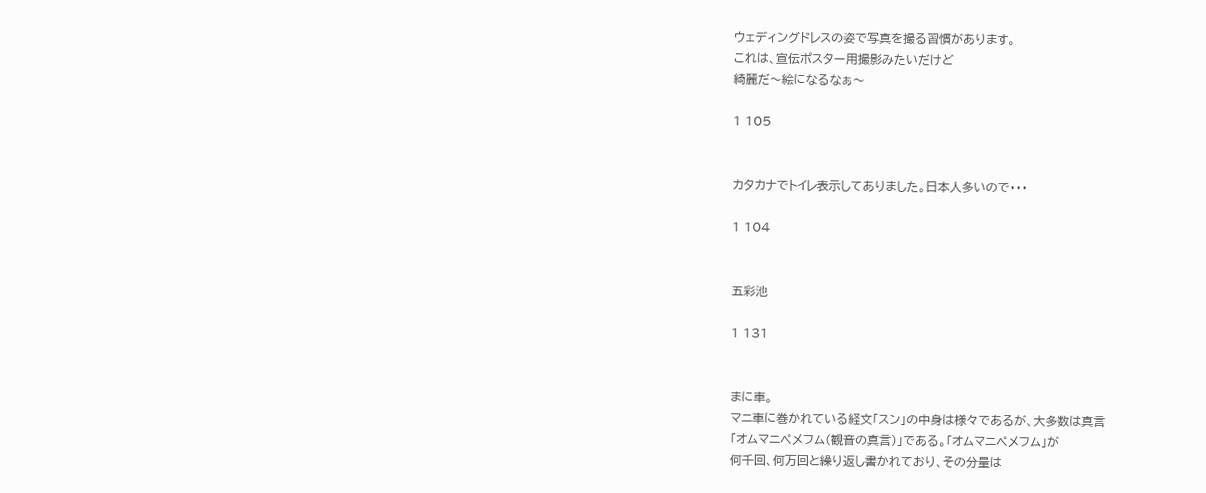ウェディングドレスの姿で写真を撮る習慣があります。
これは、宣伝ポスター用撮影みたいだけど
綺麗だ〜絵になるなぁ〜

1 105


カタカナでトイレ表示してありました。日本人多いので・・・

1 104


五彩池

1 131


まに車。
マニ車に巻かれている経文「スン」の中身は様々であるが、大多数は真言
「オムマニペメフム(観音の真言)」である。「オムマニペメフム」が
何千回、何万回と繰り返し書かれており、その分量は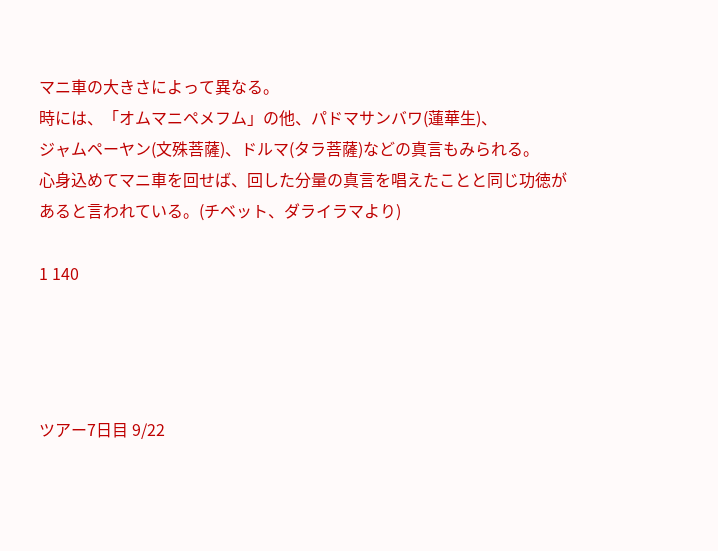マニ車の大きさによって異なる。
時には、「オムマニペメフム」の他、パドマサンバワ(蓮華生)、
ジャムペーヤン(文殊菩薩)、ドルマ(タラ菩薩)などの真言もみられる。
心身込めてマニ車を回せば、回した分量の真言を唱えたことと同じ功徳が
あると言われている。(チベット、ダライラマより)

1 140




ツアー7日目 9/22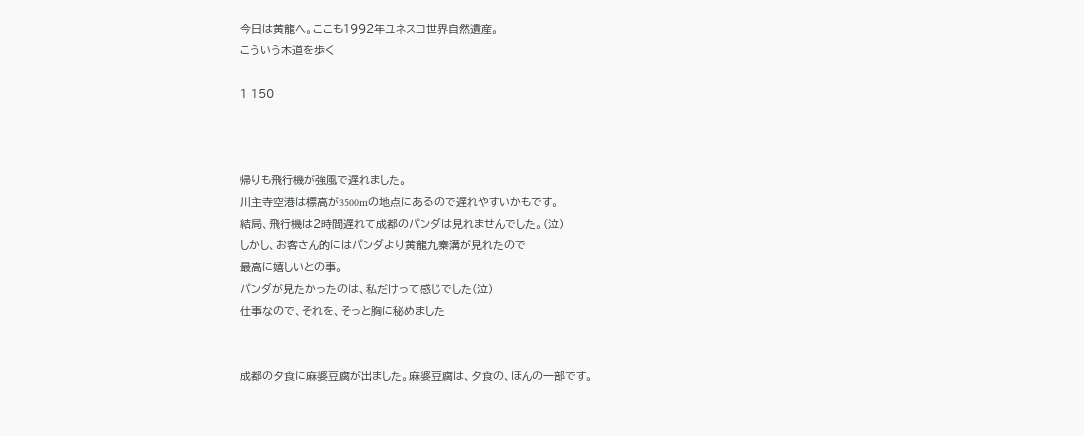今日は黄龍へ。ここも1992年ユネスコ世界自然遺産。
こういう木道を歩く

1 150



帰りも飛行機が強風で遅れました。
川主寺空港は標高が3500mの地点にあるので遅れやすいかもです。
結局、飛行機は2時間遅れて成都のパンダは見れませんでした。(泣)
しかし、お客さん的にはパンダより黄龍九寨溝が見れたので
最高に嬉しいとの事。
パンダが見たかったのは、私だけって感じでした(泣)
仕事なので、それを、そっと胸に秘めました


成都の夕食に麻婆豆腐が出ました。麻婆豆腐は、夕食の、ほんの一部です。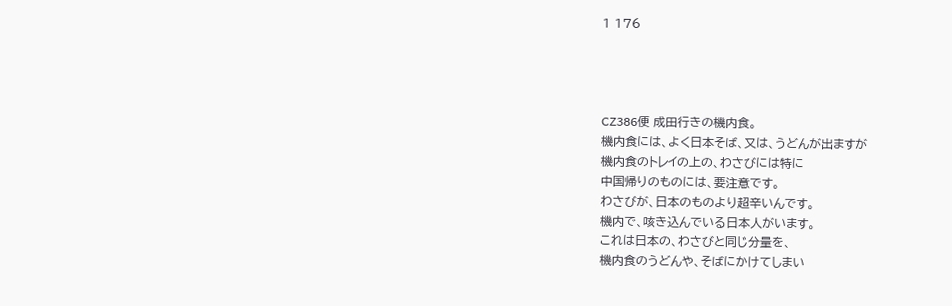1 176




CZ386便 成田行きの機内食。
機内食には、よく日本そば、又は、うどんが出ますが
機内食のトレイの上の、わさびには特に
中国帰りのものには、要注意です。
わさびが、日本のものより超辛いんです。
機内で、咳き込んでいる日本人がいます。
これは日本の、わさびと同じ分量を、
機内食のうどんや、そばにかけてしまい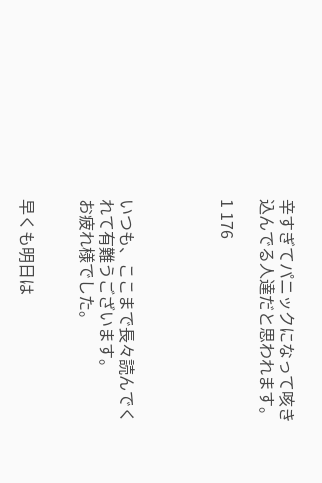辛すぎてパニックになって咳き込んでる人達だと思われます。

1 176




いつも、ここまで長々読んでくれて有難うございます。
お疲れ様でした。


早くも明日は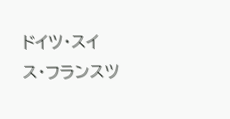ドイツ・スイス・フランスツ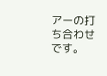アーの打ち合わせです。